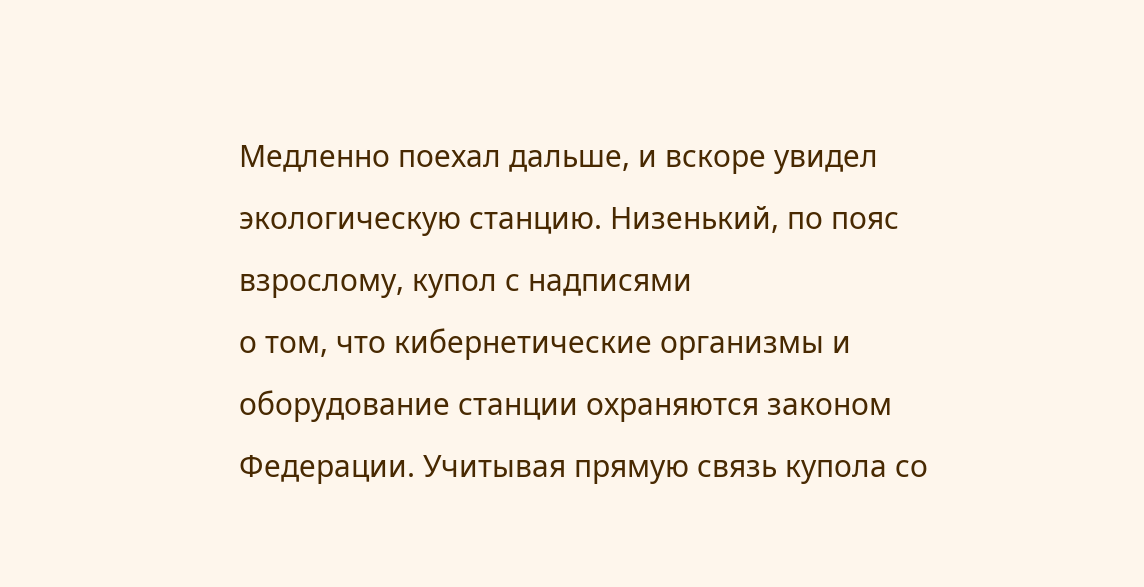Медленно поехал дальше, и вскоре увидел экологическую станцию. Низенький, по пояс взрослому, купол с надписями
о том, что кибернетические организмы и оборудование станции охраняются законом Федерации. Учитывая прямую связь купола со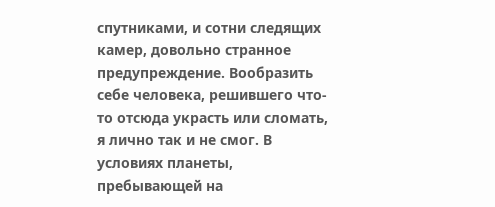спутниками, и сотни следящих камер, довольно странное предупреждение. Вообразить себе человека, решившего что-то отсюда украсть или сломать, я лично так и не смог. В условиях планеты, пребывающей на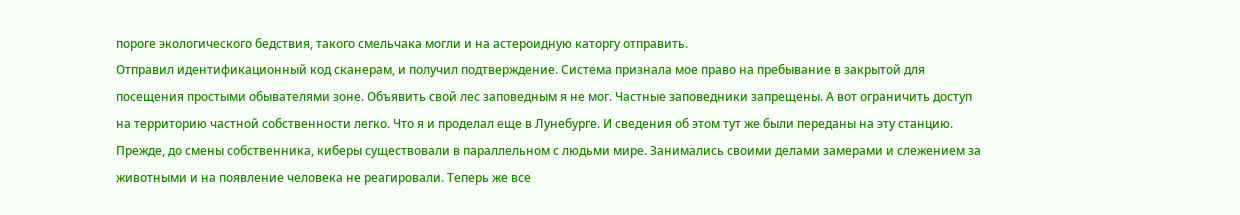пороге экологического бедствия, такого смельчака могли и на астероидную каторгу отправить.
Отправил идентификационный код сканерам, и получил подтверждение. Система признала мое право на пребывание в закрытой для посещения простыми обывателями зоне. Объявить свой лес заповедным я не мог. Частные заповедники запрещены. А вот ограничить доступ на территорию частной собственности легко. Что я и проделал еще в Лунебурге. И сведения об этом тут же были переданы на эту станцию.
Прежде, до смены собственника, киберы существовали в параллельном с людьми мире. Занимались своими делами замерами и слежением за животными и на появление человека не реагировали. Теперь же все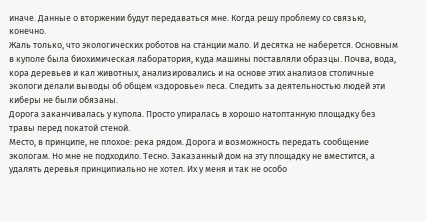иначе. Данные о вторжении будут передаваться мне. Когда решу проблему со связью, конечно.
Жаль только, что экологических роботов на станции мало. И десятка не наберется. Основным в куполе была биохимическая лаборатория, куда машины поставляли образцы. Почва, вода, кора деревьев и кал животных, анализировались и на основе этих анализов столичные экологи делали выводы об общем «здоровье» леса. Следить за деятельностью людей эти киберы не были обязаны.
Дорога заканчивалась у купола. Просто упиралась в хорошо натоптанную площадку без травы перед покатой стеной.
Место, в принципе, не плохое: река рядом. Дорога и возможность передать сообщение экологам. Но мне не подходило. Тесно. Заказанный дом на эту площадку не вместится, а удалять деревья принципиально не хотел. Их у меня и так не особо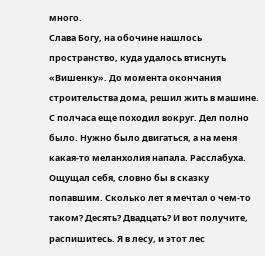много.
Слава Богу, на обочине нашлось пространство, куда удалось втиснуть «Вишенку». До момента окончания строительства дома, решил жить в машине.
С полчаса еще походил вокруг. Дел полно было. Нужно было двигаться, а на меня какая-то меланхолия напала. Расслабуха. Ощущал себя, словно бы в сказку попавшим. Сколько лет я мечтал о чем-то таком? Десять? Двадцать? И вот получите, распишитесь. Я в лесу, и этот лес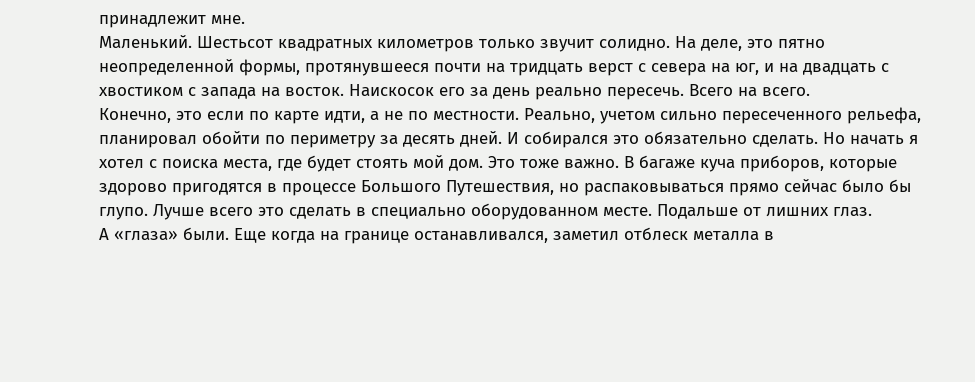принадлежит мне.
Маленький. Шестьсот квадратных километров только звучит солидно. На деле, это пятно неопределенной формы, протянувшееся почти на тридцать верст с севера на юг, и на двадцать с хвостиком с запада на восток. Наискосок его за день реально пересечь. Всего на всего.
Конечно, это если по карте идти, а не по местности. Реально, учетом сильно пересеченного рельефа, планировал обойти по периметру за десять дней. И собирался это обязательно сделать. Но начать я хотел с поиска места, где будет стоять мой дом. Это тоже важно. В багаже куча приборов, которые здорово пригодятся в процессе Большого Путешествия, но распаковываться прямо сейчас было бы глупо. Лучше всего это сделать в специально оборудованном месте. Подальше от лишних глаз.
А «глаза» были. Еще когда на границе останавливался, заметил отблеск металла в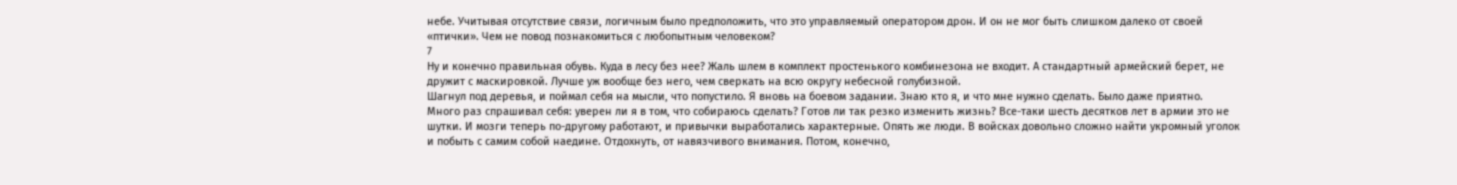небе. Учитывая отсутствие связи, логичным было предположить, что это управляемый оператором дрон. И он не мог быть слишком далеко от своей «птички». Чем не повод познакомиться с любопытным человеком?
7
Ну и конечно правильная обувь. Куда в лесу без нее? Жаль шлем в комплект простенького комбинезона не входит. А стандартный армейский берет, не дружит с маскировкой. Лучше уж вообще без него, чем сверкать на всю округу небесной голубизной.
Шагнул под деревья, и поймал себя на мысли, что попустило. Я вновь на боевом задании. Знаю кто я, и что мне нужно сделать. Было даже приятно.
Много раз спрашивал себя: уверен ли я в том, что собираюсь сделать? Готов ли так резко изменить жизнь? Все-таки шесть десятков лет в армии это не шутки. И мозги теперь по-другому работают, и привычки выработались характерные. Опять же люди. В войсках довольно сложно найти укромный уголок и побыть с самим собой наедине. Отдохнуть, от навязчивого внимания. Потом, конечно,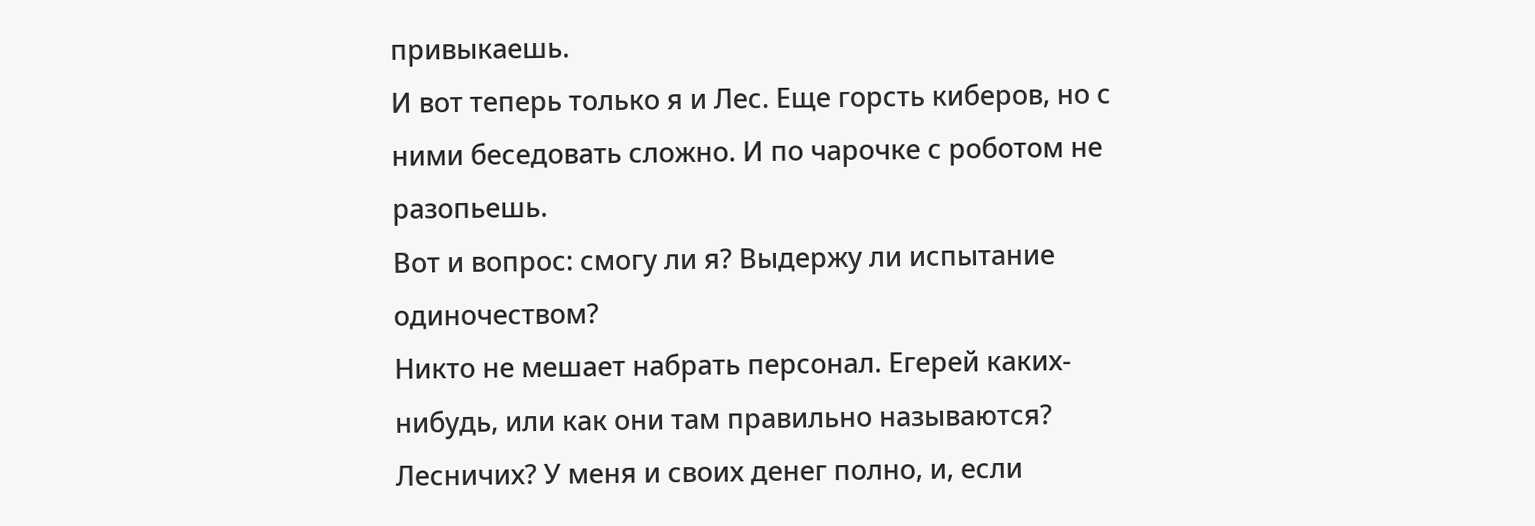привыкаешь.
И вот теперь только я и Лес. Еще горсть киберов, но с ними беседовать сложно. И по чарочке с роботом не разопьешь.
Вот и вопрос: смогу ли я? Выдержу ли испытание одиночеством?
Никто не мешает набрать персонал. Егерей каких-нибудь, или как они там правильно называются? Лесничих? У меня и своих денег полно, и, если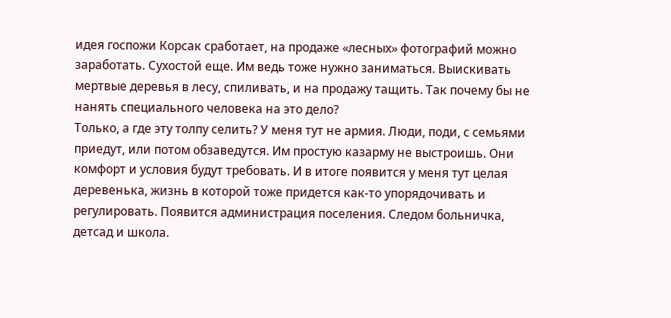идея госпожи Корсак сработает, на продаже «лесных» фотографий можно заработать. Сухостой еще. Им ведь тоже нужно заниматься. Выискивать мертвые деревья в лесу, спиливать, и на продажу тащить. Так почему бы не нанять специального человека на это дело?
Только, а где эту толпу селить? У меня тут не армия. Люди, поди, с семьями приедут, или потом обзаведутся. Им простую казарму не выстроишь. Они комфорт и условия будут требовать. И в итоге появится у меня тут целая деревенька, жизнь в которой тоже придется как-то упорядочивать и регулировать. Появится администрация поселения. Следом больничка, детсад и школа.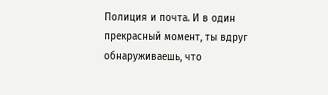Полиция и почта. И в один прекрасный момент, ты вдруг обнаруживаешь, что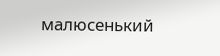малюсенький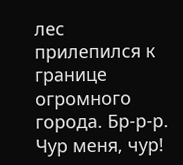лес прилепился к границе огромного города. Бр-р-р. Чур меня, чур!